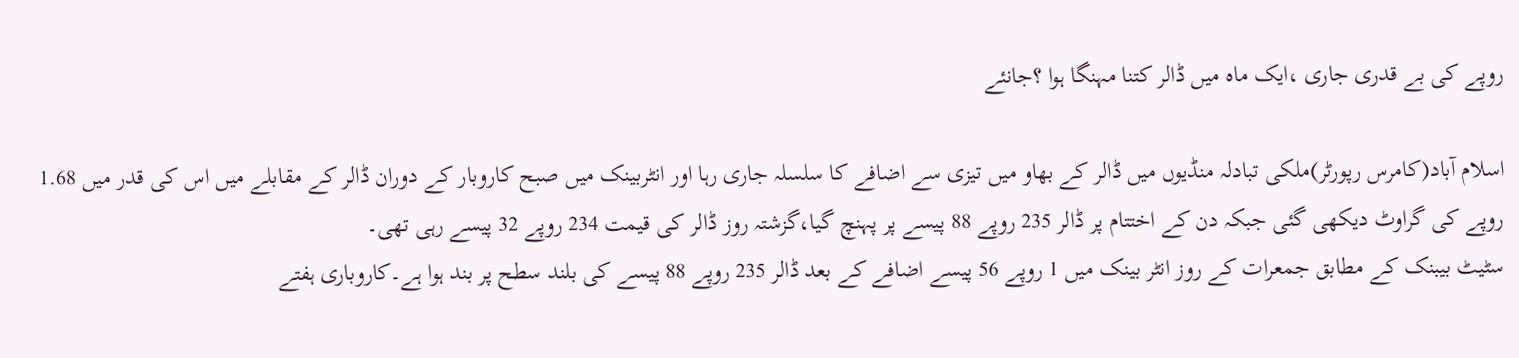روپے کی بے قدری جاری ،ایک ماہ میں ڈالر کتنا مہنگا ہوا ؟جانئے

اسلام آباد(کامرس رپورٹر)ملکی تبادلہ منڈیوں میں ڈالر کے بھاو میں تیزی سے اضافے کا سلسلہ جاری رہا اور انٹربینک میں صبح کاروبار کے دوران ڈالر کے مقابلے میں اس کی قدر میں 1.68 روپے کی گراوٹ دیکھی گئی جبکہ دن کے اختتام پر ڈالر 235 روپے 88 پیسے پر پہنچ گیا،گزشتہ روز ڈالر کی قیمت 234 روپے 32 پیسے رہی تھی۔
سٹیٹ بیبنک کے مطابق جمعرات کے روز انٹر بینک میں 1 روپے 56 پیسے اضافے کے بعد ڈالر 235 روپے 88 پیسے کی بلند سطح پر بند ہوا ہے۔کاروباری ہفتے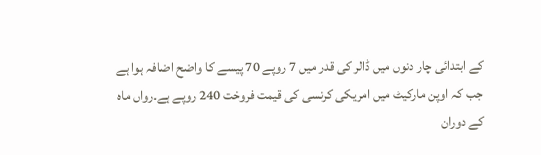کے ابتدائی چار دنوں میں ڈالر کی قدر میں 7 روپے 70 پیسے کا واضح اضافہ ہوا ہے جب کہ اوپن مارکیٹ میں امریکی کرنسی کی قیمت فروخت 240 روپے ہے۔رواں ماہ کے دوران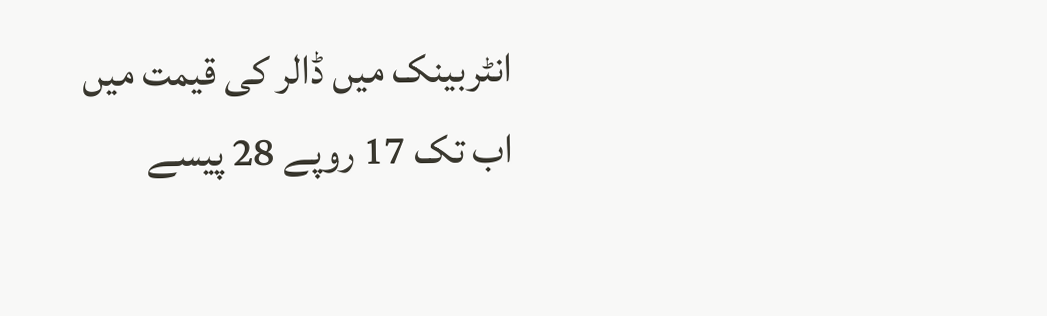انٹربینک میں ڈالر کی قیمت میں اب تک 17 روپے 28 پیسے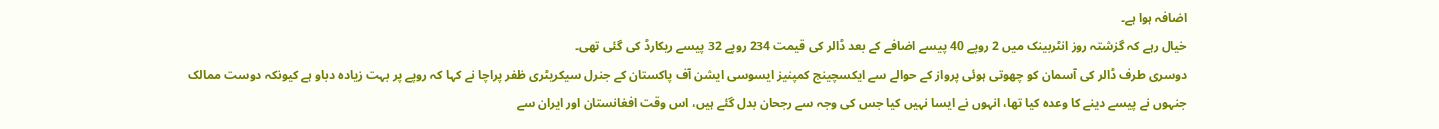اضافہ ہوا ہے۔
خیال رہے کہ گزشتہ روز انٹربینک میں 2 روپے 40 پیسے اضافے کے بعد ڈالر کی قیمت 234 روپے 32 پیسے ریکارڈ کی گئی تھی۔
دوسری طرف ڈالر کی آسمان کو چھوتی ہوئی پرواز کے حوالے سے ایکسچینج کمپنیز ایسوسی ایشن آف پاکستان کے جنرل سیکریٹری ظفر پراچا نے کہا کہ روپے پر بہت زیادہ دباو ہے کیونکہ دوست ممالک جنہوں نے پیسے دینے کا وعدہ کیا تھا، انہوں نے ایسا نہیں کیا جس کی وجہ سے رجحان بدل گئے ہیں، اس وقت افغانستان اور ایران سے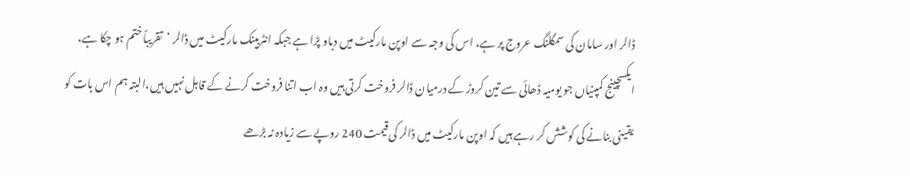ڈالر اور سامان کی سمگلنگ عروج پر ہے، اس کی وجہ سے اوپن مارکیٹ میں دباو پڑا ہے جبکہ انٹربینک مارکیٹ میں ڈالر ‘تقریباً ختم ہو چکا ہے، ایکسچینج کمپنیاں جو یومیہ ڈھائی سے تین کروڑ کے درمیان ڈالر فروخت کرتی ہیں وہ اب اتنا فروخت کرنے کے قابل نہیں ہیں،البتہ ہم اس بات کو یقینی بنانے کی کوشش کر رہے ہیں کہ اوپن مارکیٹ میں ڈالر کی قیمت 240 روپے سے زیادہ نہ بڑھے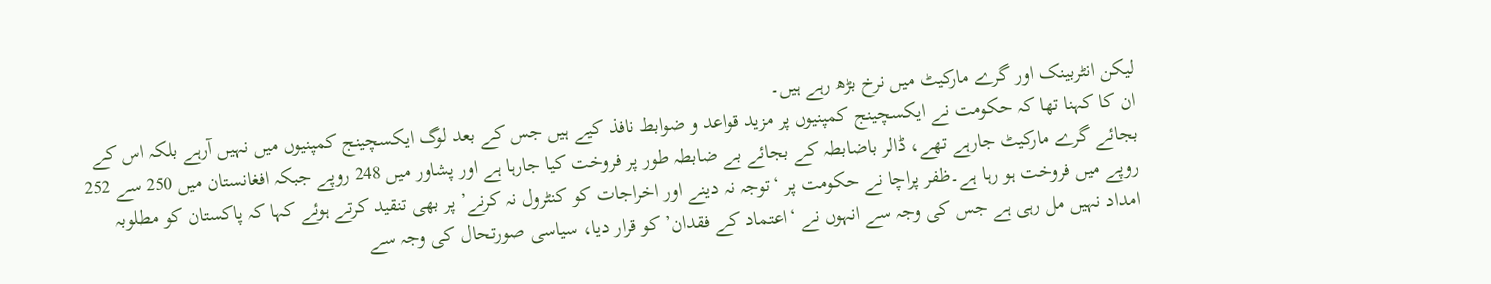لیکن انٹربینک اور گرے مارکیٹ میں نرخ بڑھ رہے ہیں۔
ان کا کہنا تھا کہ حکومت نے ایکسچینج کمپنیوں پر مزید قواعد و ضوابط نافذ کیے ہیں جس کے بعد لوگ ایکسچینج کمپنیوں میں نہیں آرہے بلکہ اس کے بجائے گرے مارکیٹ جارہے تھے، ڈالر باضابطہ کے بجائے بے ضابطہ طور پر فروخت کیا جارہا ہے اور پشاور میں 248 روپے جبکہ افغانستان میں 250 سے 252 روپے میں فروخت ہو رہا ہے۔ظفر پراچا نے حکومت پر ‘توجہ نہ دینے اور اخراجات کو کنٹرول نہ کرنے’ پر بھی تنقید کرتے ہوئے کہا کہ پاکستان کو مطلوبہ امداد نہیں مل رہی ہے جس کی وجہ سے انہوں نے ‘اعتماد کے فقدان’ کو قرار دیا، سیاسی صورتحال کی وجہ سے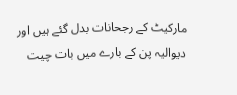مارکیٹ کے رجحانات بدل گئے ہیں اور دیوالیہ پن کے بارے میں بات چیت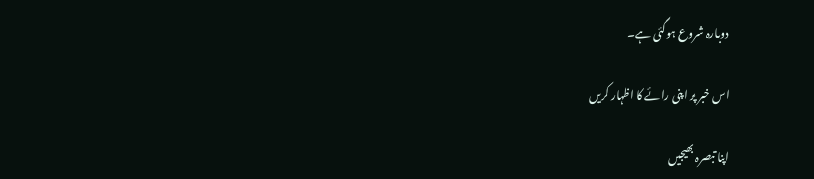دوبارہ شروع ہوگئی ہے۔

اس خبر پر اپنی رائے کا اظہار کریں

اپنا تبصرہ بھیجیں